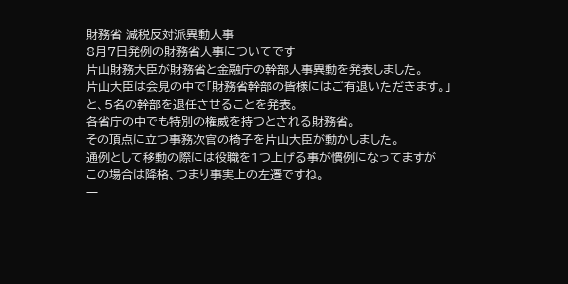財務省 減税反対派異動人事
8月7日発例の財務省人事についてです
片山財務大臣が財務省と金融庁の幹部人事異動を発表しました。
片山大臣は会見の中で「財務省幹部の皆様にはご有退いただきます。」
と、5名の幹部を退任させることを発表。
各省庁の中でも特別の権威を持つとされる財務省。
その頂点に立つ事務次官の椅子を片山大臣が動かしました。
通例として移動の際には役職を1つ上げる事が慣例になってますが
この場合は降格、つまり事実上の左遷ですね。
一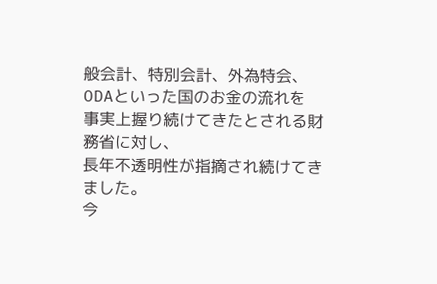般会計、特別会計、外為特会、ODAといった国のお金の流れを
事実上握り続けてきたとされる財務省に対し、
長年不透明性が指摘され続けてきました。
今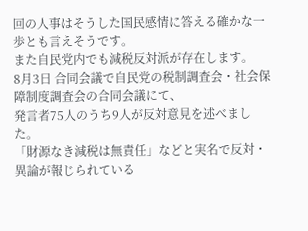回の人事はそうした国民感情に答える確かな一歩とも言えそうです。
また自民党内でも減税反対派が存在します。
8月3日 合同会議で自民党の税制調査会・社会保障制度調査会の合同会議にて、
発言者75人のうち9人が反対意見を述べました。
「財源なき減税は無責任」などと実名で反対・異論が報じられている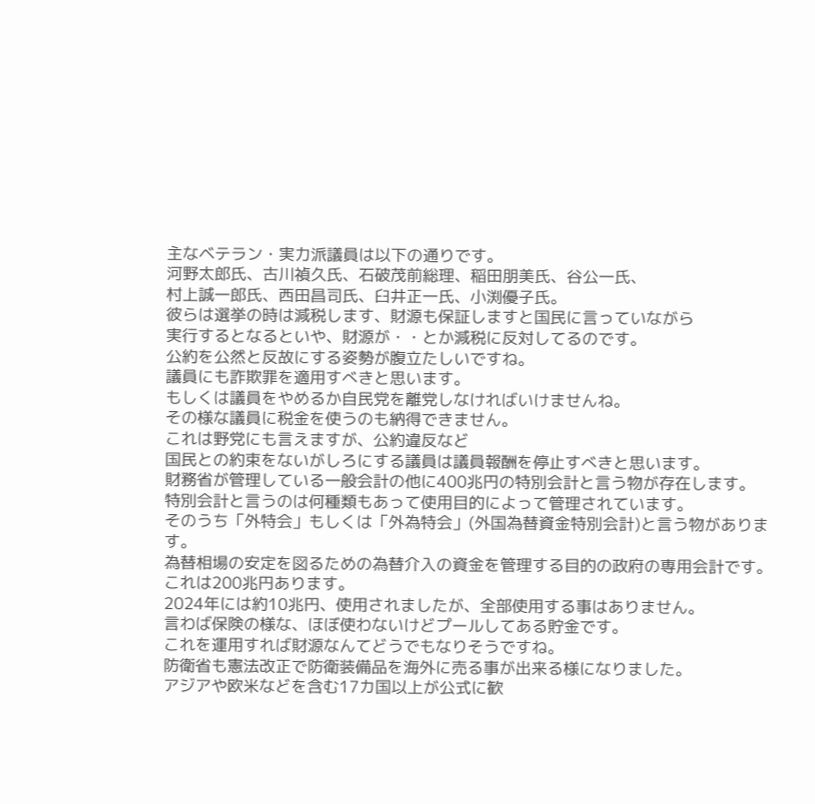主なベテラン・実力派議員は以下の通りです。
河野太郎氏、古川禎久氏、石破茂前総理、稲田朋美氏、谷公一氏、
村上誠一郎氏、西田昌司氏、臼井正一氏、小渕優子氏。
彼らは選挙の時は減税します、財源も保証しますと国民に言っていながら
実行するとなるといや、財源が・・とか減税に反対してるのです。
公約を公然と反故にする姿勢が腹立たしいですね。
議員にも詐欺罪を適用すべきと思います。
もしくは議員をやめるか自民党を離党しなければいけませんね。
その様な議員に税金を使うのも納得できません。
これは野党にも言えますが、公約違反など
国民との約束をないがしろにする議員は議員報酬を停止すべきと思います。
財務省が管理している一般会計の他に400兆円の特別会計と言う物が存在します。
特別会計と言うのは何種類もあって使用目的によって管理されています。
そのうち「外特会」もしくは「外為特会」(外国為替資金特別会計)と言う物があります。
為替相場の安定を図るための為替介入の資金を管理する目的の政府の専用会計です。
これは200兆円あります。
2024年には約10兆円、使用されましたが、全部使用する事はありません。
言わば保険の様な、ほぼ使わないけどプールしてある貯金です。
これを運用すれば財源なんてどうでもなりそうですね。
防衛省も憲法改正で防衛装備品を海外に売る事が出来る様になりました。
アジアや欧米などを含む17カ国以上が公式に歓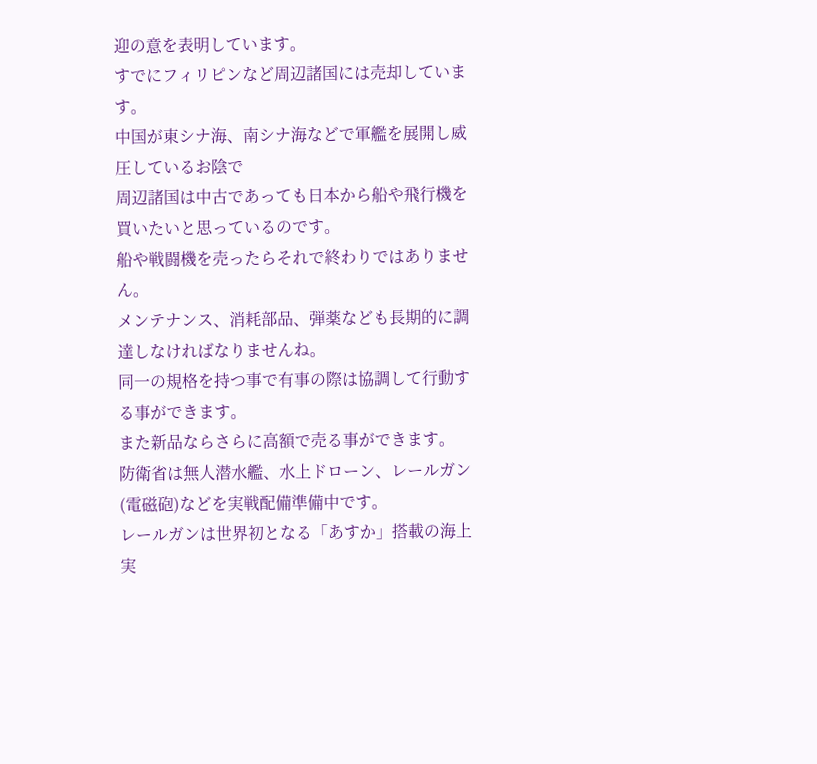迎の意を表明しています。
すでにフィリピンなど周辺諸国には売却しています。
中国が東シナ海、南シナ海などで軍艦を展開し威圧しているお陰で
周辺諸国は中古であっても日本から船や飛行機を買いたいと思っているのです。
船や戦闘機を売ったらそれで終わりではありません。
メンテナンス、消耗部品、弾薬なども長期的に調達しなければなりませんね。
同一の規格を持つ事で有事の際は協調して行動する事ができます。
また新品ならさらに高額で売る事ができます。
防衛省は無人潜水艦、水上ドローン、レールガン(電磁砲)などを実戦配備準備中です。
レールガンは世界初となる「あすか」搭載の海上実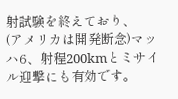射試験を終えており、
(アメリカは開発断念)マッハ6、射程200kmとミサイル迎撃にも有効です。